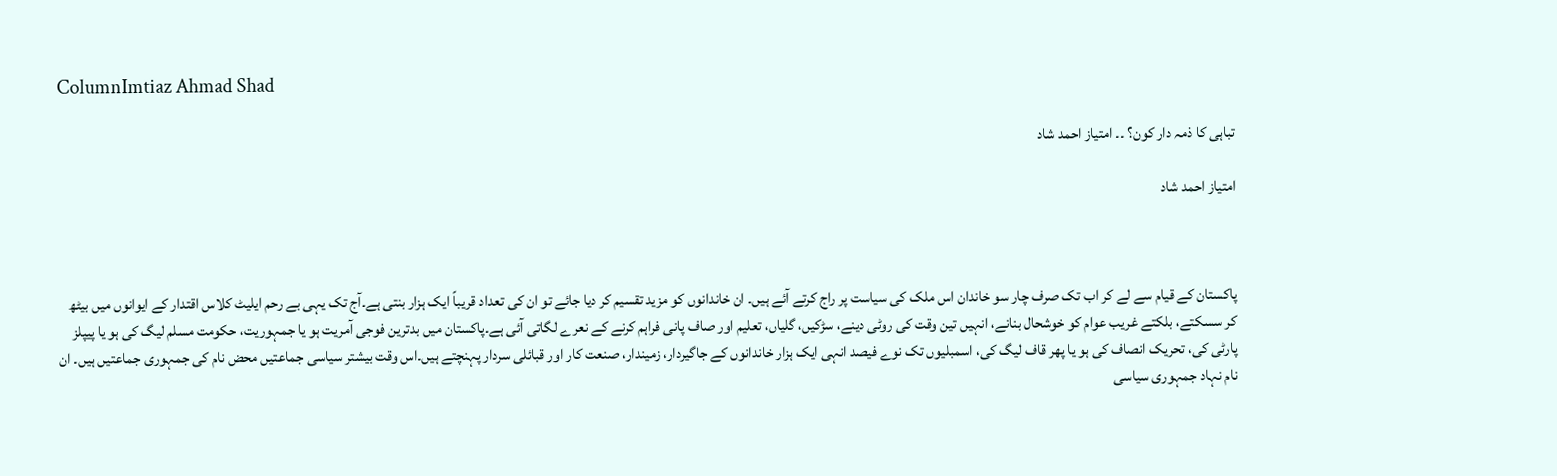ColumnImtiaz Ahmad Shad

تباہی کا ذمہ دار کون؟ ۔۔ امتیاز احمد شاد

امتیاز احمد شاد



پاکستان کے قیام سے لے کر اب تک صرف چار سو خاندان اس ملک کی سیاست پر راج کرتے آئے ہیں۔ ان خاندانوں کو مزید تقسیم کر دیا جائے تو ان کی تعداد قریباً ایک ہزار بنتی ہے۔آج تک یہی بے رحم ایلیٹ کلاس اقتدار کے ایوانوں میں بیٹھ کر سسکتے، بلکتے غریب عوام کو خوشحال بنانے، انہیں تین وقت کی روٹی دینے، سڑکیں، گلیاں، تعلیم اور صاف پانی فراہم کرنے کے نعرے لگاتی آئی ہے۔پاکستان میں بدترین فوجی آمریت ہو یا جمہوریت، حکومت مسلم لیگ کی ہو یا پیپلز پارٹی کی، تحریک انصاف کی ہو یا پھر قاف لیگ کی، اسمبلیوں تک نوے فیصد انہی ایک ہزار خاندانوں کے جاگیردار، زمیندار، صنعت کار اور قبائلی سردار پہنچتے ہیں۔اس وقت بیشتر سیاسی جماعتیں محض نام کی جمہوری جماعتیں ہیں۔ ان نام نہاد جمہوری سیاسی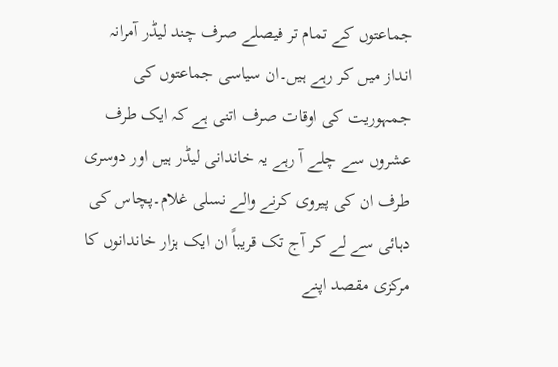جماعتوں کے تمام تر فیصلے صرف چند لیڈر آمرانہ انداز میں کر رہے ہیں۔ان سیاسی جماعتوں کی جمہوریت کی اوقات صرف اتنی ہے کہ ایک طرف عشروں سے چلے آ رہے یہ خاندانی لیڈر ہیں اور دوسری طرف ان کی پیروی کرنے والے نسلی غلام۔پچاس کی دہائی سے لے کر آج تک قریباً ان ایک ہزار خاندانوں کا مرکزی مقصد اپنے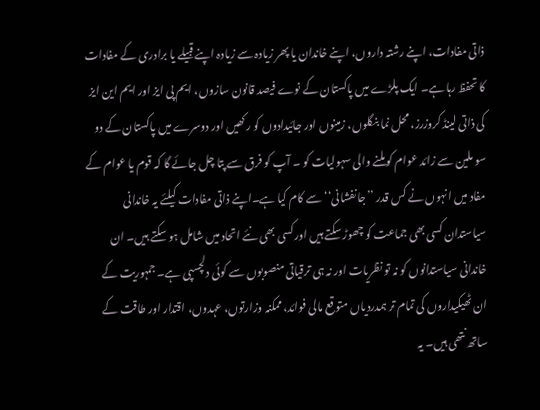ذاتی مفادات، اپنے رشتہ داروں، اپنے خاندان یا پھر زیادہ سے زیادہ اپنے قبیلے یا برادری کے مفادات کا تحفظ رہا ہے۔ ایک پلڑے میں پاکستان کے نوے فیصد قانون سازوں، ایم پی ایز اور ایم این ایز کی ذاتی لینڈ کروزرز، محل نما بنگلوں، زمینوں اور جائیدادوں کو رکھیں اور دوسرے میں پاکستان کے دو سو ملین سے زائد عوام کو ملنے والی سہولیات کو ۔ آپ کو فرق سے پتا چل جائے گا کہ قوم یا عوام کے مفاد میں انہوں نے کس قدر ’’جانفشانی‘‘ سے کام کیا ہے۔اپنے ذاتی مفادات کیلئے یہ خاندانی سیاستدان کسی بھی جماعت کو چھوڑ سکتے ہیں اور کسی بھی نئے اتحاد میں شامل ہو سکتے ہیں۔ ان خاندانی سیاستدانوں کو نہ تو نظریات اور نہ ہی ترقیاتی منصوبوں سے کوئی دلچسپی ہے۔ جمہوریت کے ان ٹھیکیداروں کی تمام تر ہمدردیاں متوقع مالی فوائد، ممکنہ وزارتوں، عہدوں، اقتدار اور طاقت کے ساتھ نتھی ہیں۔ یہ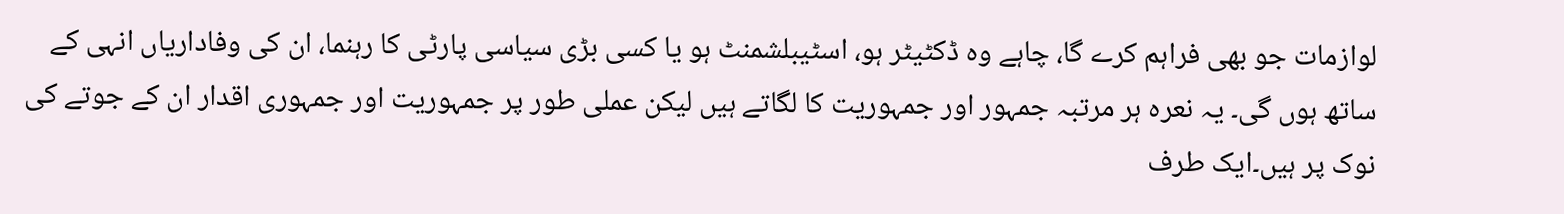لوازمات جو بھی فراہم کرے گا، چاہے وہ ڈکٹیٹر ہو، اسٹیبلشمنٹ ہو یا کسی بڑی سیاسی پارٹی کا رہنما، ان کی وفاداریاں انہی کے ساتھ ہوں گی۔ یہ نعرہ ہر مرتبہ جمہور اور جمہوریت کا لگاتے ہیں لیکن عملی طور پر جمہوریت اور جمہوری اقدار ان کے جوتے کی نوک پر ہیں۔ایک طرف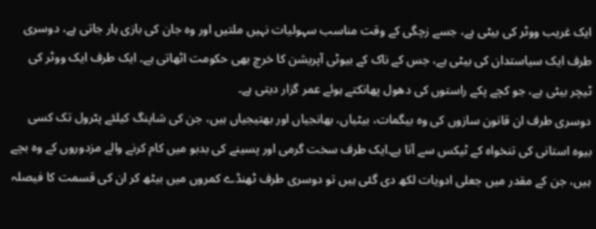ایک غریب ووٹر کی بیٹی ہے، جسے زچگی کے وقت مناسب سہولیات نہیں ملتیں اور وہ جان کی بازی ہار جاتی ہے، دوسری طرف ایک سیاستدان کی بیٹی ہے، جس کے ناک کے بیوٹی آپریشن کا خرچ بھی حکومت اٹھاتی ہے۔ ایک طرف ایک ووٹر کی ٹیچر بیٹی ہے، جو کچے پکے راستوں کی دھول پھانکتے ہوئے عمر گزار دیتی ہے۔
دوسری طرف ان قانون سازوں کی وہ بیگمات، بیٹیاں، بھانجیاں اور بھتیجیاں ہیں، جن کی شاپنگ کیلئے پٹرول تک کسی بیوہ استانی کی تنخواہ کے ٹیکس سے آتا ہے۔ایک طرف سخت گرمی اور پسینے کی بدبو میں کام کرنے والے مزدوروں کے وہ بچے ہیں، جن کے مقدر میں جعلی ادویات لکھ دی گئی ہیں تو دوسری طرف ٹھنڈے کمروں میں بیٹھ کر ان کی قسمت کا فیصلہ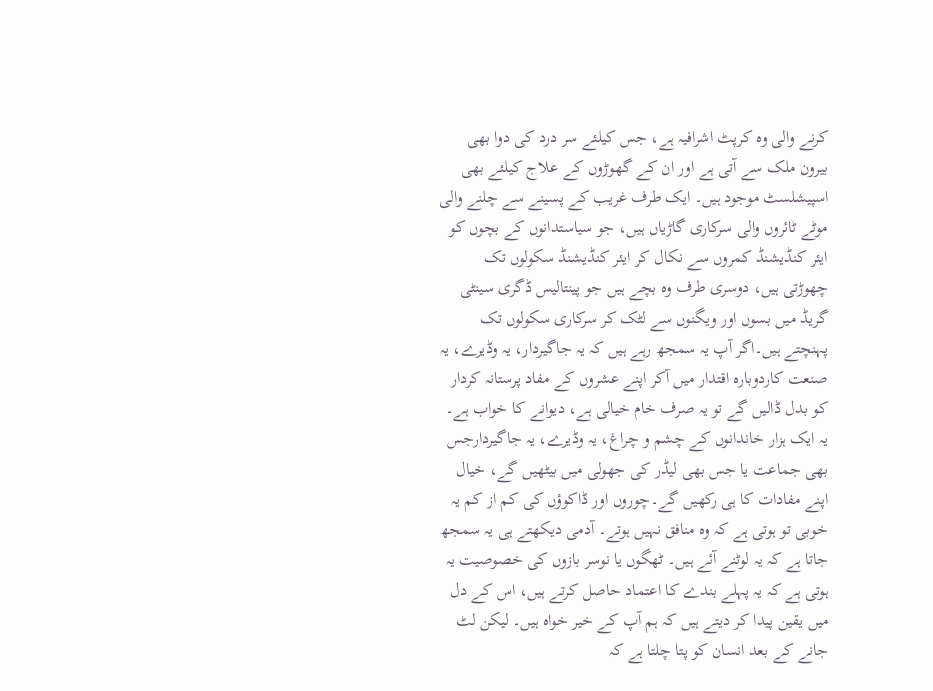کرنے والی وہ کرپٹ اشرافیہ ہے، جس کیلئے سر درد کی دوا بھی بیرون ملک سے آتی ہے اور ان کے گھوڑوں کے علاج کیلئے بھی اسپیشلسٹ موجود ہیں۔ ایک طرف غریب کے پسینے سے چلنے والی موٹے ٹائروں والی سرکاری گاڑیاں ہیں، جو سیاستدانوں کے بچوں کو ایئر کنڈیشنڈ کمروں سے نکال کر ایئر کنڈیشنڈ سکولوں تک چھوڑتی ہیں، دوسری طرف وہ بچے ہیں جو پینتالیس ڈگری سینٹی گریڈ میں بسوں اور ویگنوں سے لٹک کر سرکاری سکولوں تک پہنچتے ہیں۔اگر آپ یہ سمجھ رہے ہیں کہ یہ جاگیردار، یہ وڈیرے، یہ صنعت کاردوبارہ اقتدار میں آکر اپنے عشروں کے مفاد پرستانہ کردار کو بدل ڈالیں گے تو یہ صرف خام خیالی ہے، دیوانے کا خواب ہے۔ یہ ایک ہزار خاندانوں کے چشم و چراغ، یہ وڈیرے، یہ جاگیردارجس بھی جماعت یا جس بھی لیڈر کی جھولی میں بیٹھیں گے، خیال اپنے مفادات کا ہی رکھیں گے۔چوروں اور ڈاکوؤں کی کم از کم یہ خوبی تو ہوتی ہے کہ وہ منافق نہیں ہوتے۔ آدمی دیکھتے ہی یہ سمجھ جاتا ہے کہ یہ لوٹنے آئے ہیں۔ ٹھگوں یا نوسر بازوں کی خصوصیت یہ ہوتی ہے کہ یہ پہلے بندے کا اعتماد حاصل کرتے ہیں، اس کے دل میں یقین پیدا کر دیتے ہیں کہ ہم آپ کے خیر خواہ ہیں۔ لیکن لٹ جانے کے بعد انسان کو پتا چلتا ہے کہ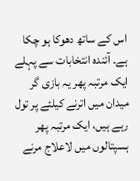اس کے ساتھ دھوکا ہو چکا ہے۔ آئندہ انتخابات سے پہلے ایک مرتبہ پھر یہ بازی گر میدان میں اترنے کیلئے پر تول رہے ہیں، ایک مرتبہ پھر ہسپتالوں میں لاعلاج مرنے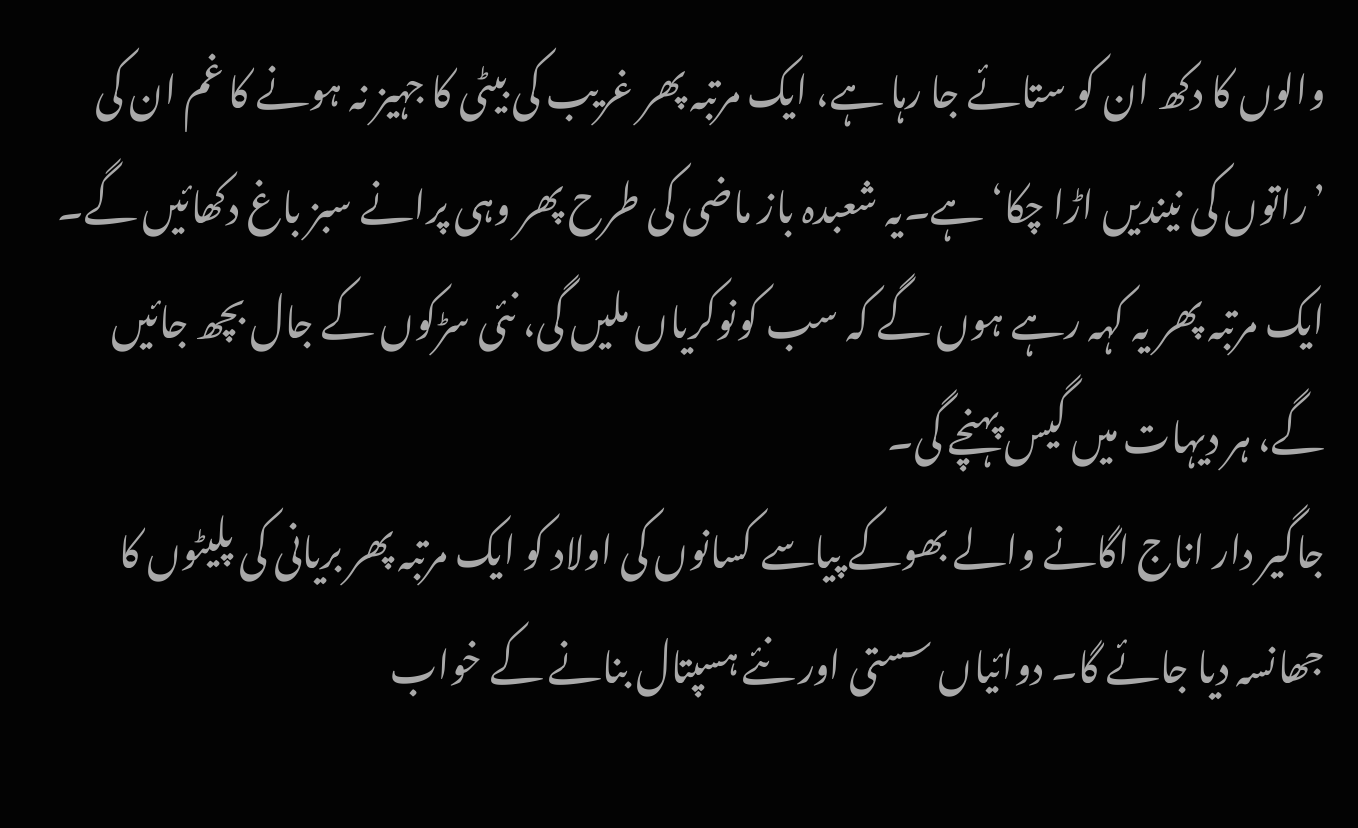والوں کا دکھ ان کو ستائے جا رہا ہے، ایک مرتبہ پھر غریب کی بیٹی کا جہیز نہ ہونے کا غم ان کی ’راتوں کی نیندیں اڑا چکا‘ ہے۔یہ شعبدہ باز ماضی کی طرح پھر وہی پرانے سبز باغ دکھائیں گے۔ ایک مرتبہ پھر یہ کہہ رہے ہوں گے کہ سب کونوکریاں ملیں گی، نئی سڑکوں کے جال بچھ جائیں گے، ہر دیہات میں گیس پہنچے گی۔
جاگیر دار اناج اگانے والے بھوکے پیاسے کسانوں کی اولاد کو ایک مرتبہ پھر بریانی کی پلیٹوں کا جھانسہ دیا جائے گا۔ دوائیاں سستی اور نئے ہسپتال بنانے کے خواب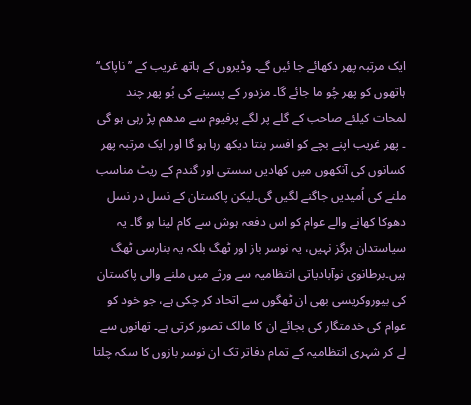ایک مرتبہ پھر دکھائے جا ئیں گے۔ وڈیروں کے ہاتھ غریب کے ’’ناپاک‘‘ ہاتھوں کو پھر چُو ما جائے گا۔ مزدور کے پسینے کی بُو پھر چند لمحات کیلئے صاحب کے گلے پر لگے پرفیوم سے مدھم پڑ رہی ہو گی ۔ پھر غریب اپنے بچے کو افسر بنتا دیکھ رہا ہو گا اور ایک مرتبہ پھر کسانوں کی آنکھوں میں کھادیں سستی اور گندم کے ریٹ مناسب ملنے کی اُمیدیں جاگنے لگیں گی۔لیکن پاکستان کے نسل در نسل دھوکا کھانے والے عوام کو اس دفعہ ہوش سے کام لینا ہو گا۔ یہ سیاستدان ہرگز نہیں، یہ نوسر باز اور ٹھگ بلکہ یہ بنارسی ٹھگ ہیں۔برطانوی نوآبادیاتی انتظامیہ سے ورثے میں ملنے والی پاکستان کی بیوروکریسی بھی ان ٹھگوں سے اتحاد کر چکی ہے، جو خود کو عوام کی خدمتگار کی بجائے ان کا مالک تصور کرتی ہے۔ تھانوں سے لے کر شہری انتظامیہ کے تمام دفاتر تک ان نوسر بازوں کا سکہ چلتا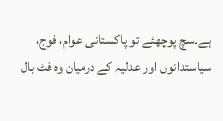ہے۔سچ پوچھئے تو پاکستانی عوام، فوج، سیاستدانوں اور عدلیہ کے درمیان وہ فٹ بال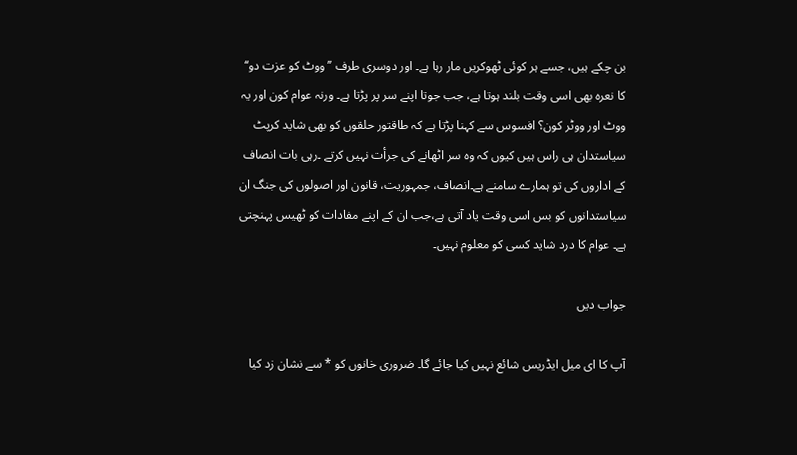بن چکے ہیں، جسے ہر کوئی ٹھوکریں مار رہا ہے۔ اور دوسری طرف ’’ووٹ کو عزت دو‘‘ کا نعرہ بھی اسی وقت بلند ہوتا ہے، جب جوتا اپنے سر پر پڑتا ہے۔ ورنہ عوام کون اور یہ ووٹ اور ووٹر کون؟ افسوس سے کہنا پڑتا ہے کہ طاقتور حلقوں کو بھی شاید کرپٹ سیاستدان ہی راس ہیں کیوں کہ وہ سر اٹھانے کی جرأت نہیں کرتے ۔رہی بات انصاف کے اداروں کی تو ہمارے سامنے ہے۔انصاف، جمہوریت، قانون اور اصولوں کی جنگ ان سیاستدانوں کو بس اسی وقت یاد آتی ہے،جب ان کے اپنے مفادات کو ٹھیس پہنچتی ہے۔ عوام کا درد شاید کسی کو معلوم نہیں۔

جواب دیں

آپ کا ای میل ایڈریس شائع نہیں کیا جائے گا۔ ضروری خانوں کو * سے نشان زد کیا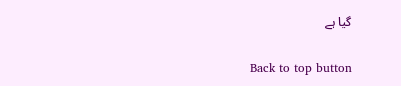گیا ہے

Back to top button